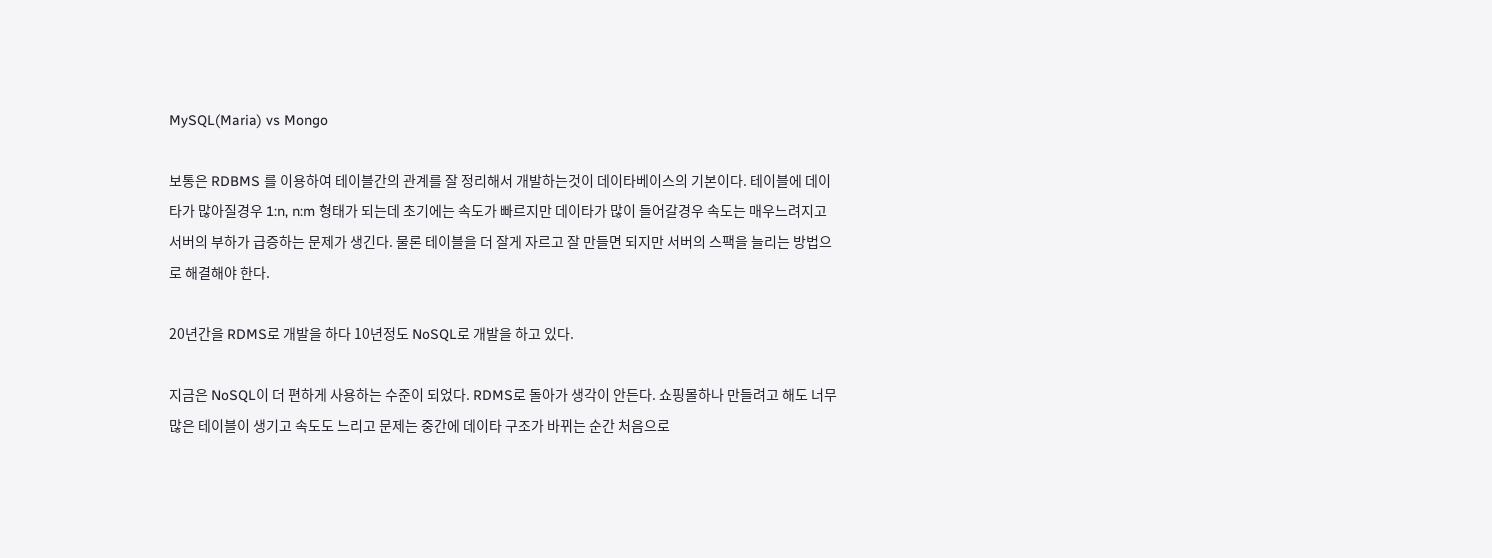MySQL(Maria) vs Mongo

보통은 RDBMS 를 이용하여 테이블간의 관계를 잘 정리해서 개발하는것이 데이타베이스의 기본이다. 테이블에 데이타가 많아질경우 1:n, n:m 형태가 되는데 초기에는 속도가 빠르지만 데이타가 많이 들어갈경우 속도는 매우느려지고 서버의 부하가 급증하는 문제가 생긴다. 물론 테이블을 더 잘게 자르고 잘 만들면 되지만 서버의 스팩을 늘리는 방법으로 해결해야 한다.

20년간을 RDMS로 개발을 하다 10년정도 NoSQL로 개발을 하고 있다.

지금은 NoSQL이 더 편하게 사용하는 수준이 되었다. RDMS로 돌아가 생각이 안든다. 쇼핑몰하나 만들려고 해도 너무 많은 테이블이 생기고 속도도 느리고 문제는 중간에 데이타 구조가 바뀌는 순간 처음으로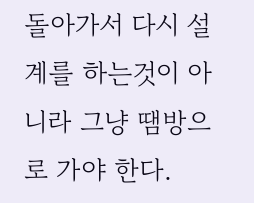돌아가서 다시 설계를 하는것이 아니라 그냥 땜방으로 가야 한다.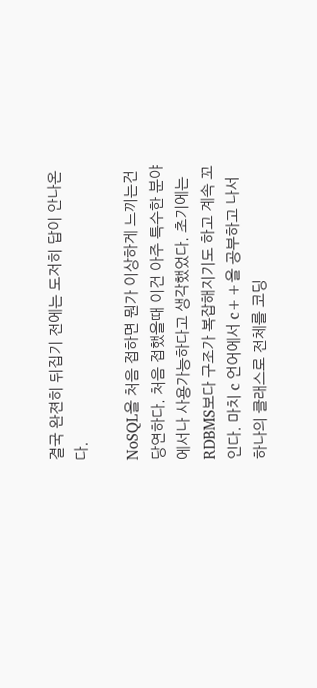결국 완젼히 뒤집기 전에는 도저히 답이 안나온다.

NoSQL을 처음 접하면 뭔가 이상하게 느끼는건 당연하다. 처음 접했을때 이건 아주 특수한 분야에서나 사용가능하다고 생각했었다. 초기에는 RDBMS보다 구조가 복잡해지기도 하고 계속 꼬인다. 마치 c 언어에서 c++을 공부하고 나서 하나의 클래스로 전체를 코딩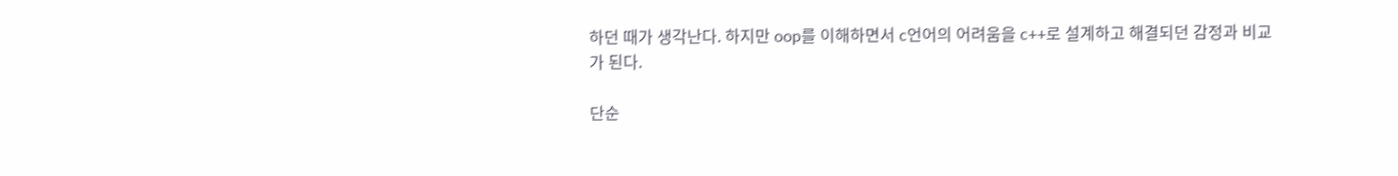하던 때가 생각난다. 하지만 oop를 이해하면서 c언어의 어려움을 c++로 설계하고 해결되던 감정과 비교가 된다.

단순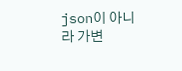json이 아니라 가변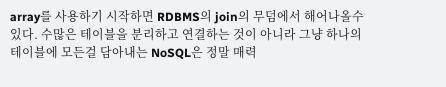array를 사용하기 시작하면 RDBMS의 join의 무덤에서 해어나올수 있다. 수많은 테이블을 분리하고 연결하는 것이 아니라 그냥 하나의 테이블에 모든걸 담아내는 NoSQL은 정말 매력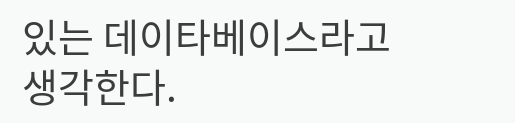있는 데이타베이스라고 생각한다.